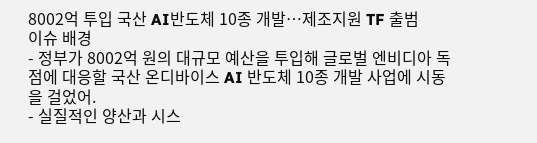8002억 투입 국산 AI반도체 10종 개발…제조지원 TF 출범
이슈 배경
- 정부가 8002억 원의 대규모 예산을 투입해 글로벌 엔비디아 독점에 대응할 국산 온디바이스 AI 반도체 10종 개발 사업에 시동을 걸었어.
- 실질적인 양산과 시스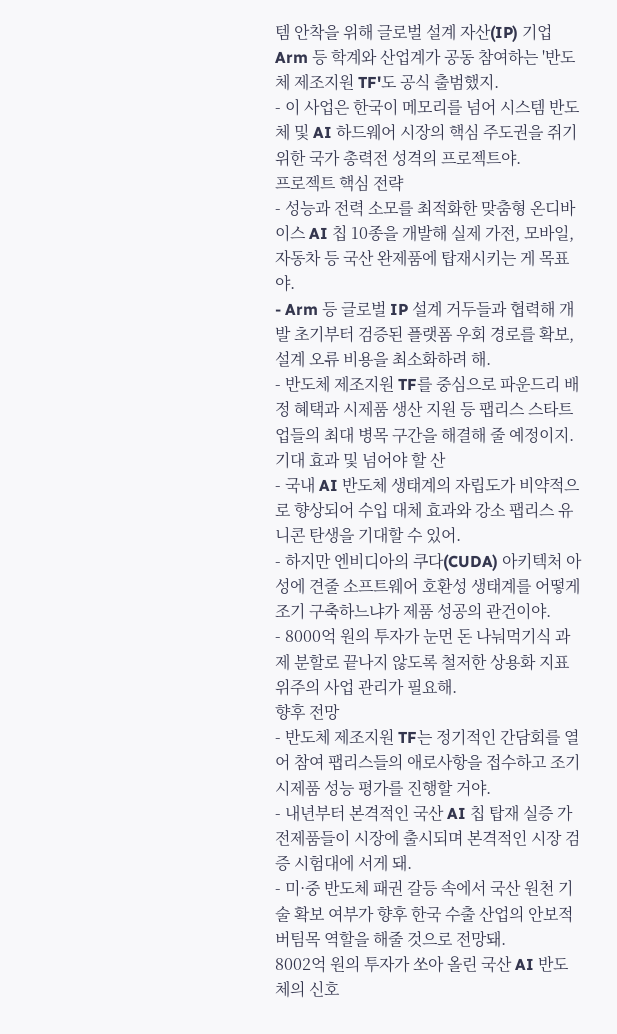템 안착을 위해 글로벌 설계 자산(IP) 기업 Arm 등 학계와 산업계가 공동 참여하는 '반도체 제조지원 TF'도 공식 출범했지.
- 이 사업은 한국이 메모리를 넘어 시스템 반도체 및 AI 하드웨어 시장의 핵심 주도권을 쥐기 위한 국가 총력전 성격의 프로젝트야.
프로젝트 핵심 전략
- 성능과 전력 소모를 최적화한 맞춤형 온디바이스 AI 칩 10종을 개발해 실제 가전, 모바일, 자동차 등 국산 완제품에 탑재시키는 게 목표야.
- Arm 등 글로벌 IP 설계 거두들과 협력해 개발 초기부터 검증된 플랫폼 우회 경로를 확보, 설계 오류 비용을 최소화하려 해.
- 반도체 제조지원 TF를 중심으로 파운드리 배정 혜택과 시제품 생산 지원 등 팹리스 스타트업들의 최대 병목 구간을 해결해 줄 예정이지.
기대 효과 및 넘어야 할 산
- 국내 AI 반도체 생태계의 자립도가 비약적으로 향상되어 수입 대체 효과와 강소 팹리스 유니콘 탄생을 기대할 수 있어.
- 하지만 엔비디아의 쿠다(CUDA) 아키텍처 아성에 견줄 소프트웨어 호환성 생태계를 어떻게 조기 구축하느냐가 제품 성공의 관건이야.
- 8000억 원의 투자가 눈먼 돈 나눠먹기식 과제 분할로 끝나지 않도록 철저한 상용화 지표 위주의 사업 관리가 필요해.
향후 전망
- 반도체 제조지원 TF는 정기적인 간담회를 열어 참여 팹리스들의 애로사항을 접수하고 조기 시제품 성능 평가를 진행할 거야.
- 내년부터 본격적인 국산 AI 칩 탑재 실증 가전제품들이 시장에 출시되며 본격적인 시장 검증 시험대에 서게 돼.
- 미·중 반도체 패권 갈등 속에서 국산 원천 기술 확보 여부가 향후 한국 수출 산업의 안보적 버팀목 역할을 해줄 것으로 전망돼.
8002억 원의 투자가 쏘아 올린 국산 AI 반도체의 신호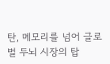탄, 메모리를 넘어 글로벌 두뇌 시장의 탑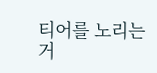티어를 노리는 거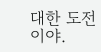대한 도전이야.